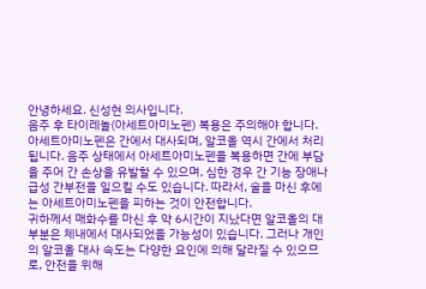안녕하세요. 신성현 의사입니다.
음주 후 타이레놀(아세트아미노펜) 복용은 주의해야 합니다. 아세트아미노펜은 간에서 대사되며, 알코올 역시 간에서 처리됩니다. 음주 상태에서 아세트아미노펜을 복용하면 간에 부담을 주어 간 손상을 유발할 수 있으며, 심한 경우 간 기능 장애나 급성 간부전을 일으킬 수도 있습니다. 따라서, 술을 마신 후에는 아세트아미노펜을 피하는 것이 안전합니다.
귀하께서 매화수를 마신 후 약 6시간이 지났다면 알코올의 대부분은 체내에서 대사되었을 가능성이 있습니다. 그러나 개인의 알코올 대사 속도는 다양한 요인에 의해 달라질 수 있으므로, 안전을 위해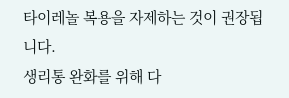타이레놀 복용을 자제하는 것이 권장됩니다.
생리통 완화를 위해 다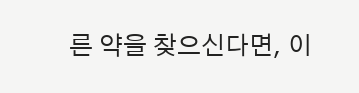른 약을 찾으신다면, 이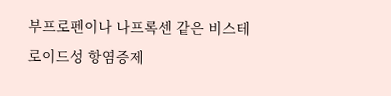부프로펜이나 나프록센 같은 비스테로이드성 항염증제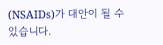(NSAIDs)가 대안이 될 수 있습니다.